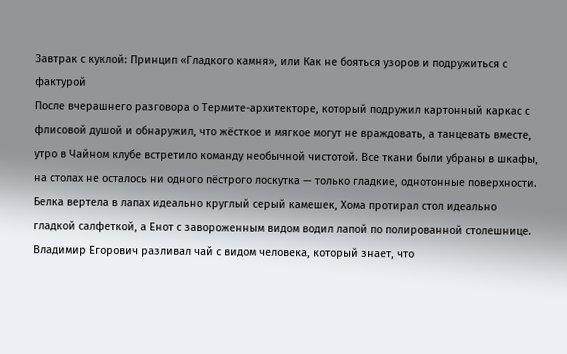Завтрак с куклой: Принцип «Гладкого камня», или Как не бояться узоров и подружиться с фактурой
После вчерашнего разговора о Термите-архитекторе, который подружил картонный каркас с флисовой душой и обнаружил, что жёсткое и мягкое могут не враждовать, а танцевать вместе, утро в Чайном клубе встретило команду необычной чистотой. Все ткани были убраны в шкафы, на столах не осталось ни одного пёстрого лоскутка — только гладкие, однотонные поверхности. Белка вертела в лапах идеально круглый серый камешек, Хома протирал стол идеально гладкой салфеткой, а Енот с завороженным видом водил лапой по полированной столешнице.
Владимир Егорович разливал чай с видом человека, который знает, что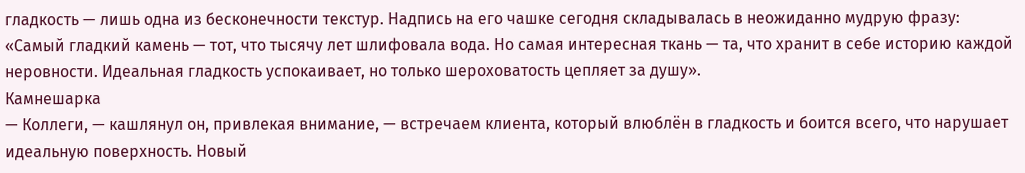гладкость — лишь одна из бесконечности текстур. Надпись на его чашке сегодня складывалась в неожиданно мудрую фразу: «Самый гладкий камень — тот, что тысячу лет шлифовала вода. Но самая интересная ткань — та, что хранит в себе историю каждой неровности. Идеальная гладкость успокаивает, но только шероховатость цепляет за душу».
Камнешарка
— Коллеги, — кашлянул он, привлекая внимание, — встречаем клиента, который влюблён в гладкость и боится всего, что нарушает идеальную поверхность. Новый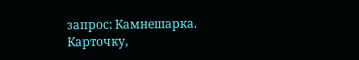запрос: Камнешарка. Карточку,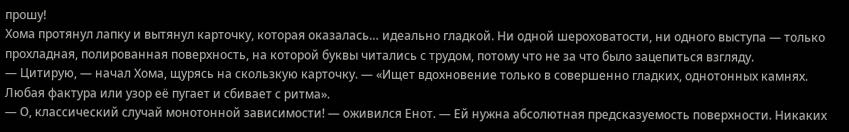прошу!
Хома протянул лапку и вытянул карточку, которая оказалась… идеально гладкой. Ни одной шероховатости, ни одного выступа — только прохладная, полированная поверхность, на которой буквы читались с трудом, потому что не за что было зацепиться взгляду.
— Цитирую, — начал Хома, щурясь на скользкую карточку. — «Ищет вдохновение только в совершенно гладких, однотонных камнях. Любая фактура или узор её пугает и сбивает с ритма».
— О, классический случай монотонной зависимости! — оживился Енот. — Ей нужна абсолютная предсказуемость поверхности. Никаких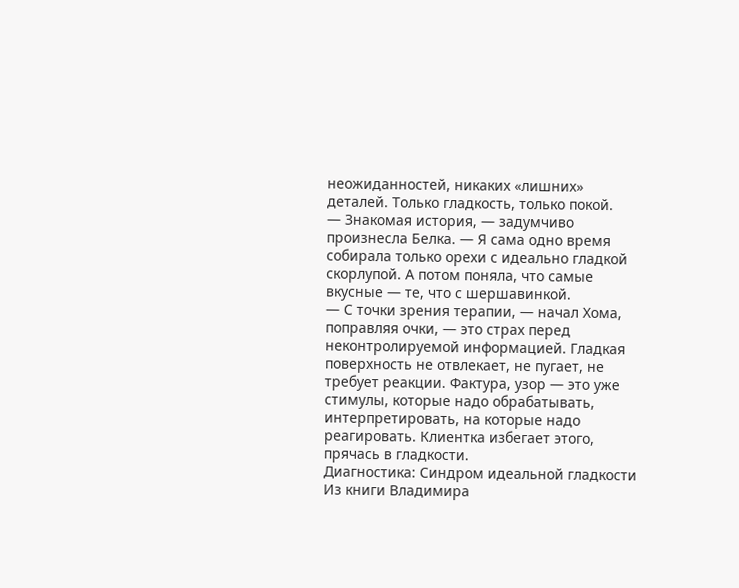неожиданностей, никаких «лишних» деталей. Только гладкость, только покой.
— Знакомая история, — задумчиво произнесла Белка. — Я сама одно время собирала только орехи с идеально гладкой скорлупой. А потом поняла, что самые вкусные — те, что с шершавинкой.
— С точки зрения терапии, — начал Хома, поправляя очки, — это страх перед неконтролируемой информацией. Гладкая поверхность не отвлекает, не пугает, не требует реакции. Фактура, узор — это уже стимулы, которые надо обрабатывать, интерпретировать, на которые надо реагировать. Клиентка избегает этого, прячась в гладкости.
Диагностика: Синдром идеальной гладкости
Из книги Владимира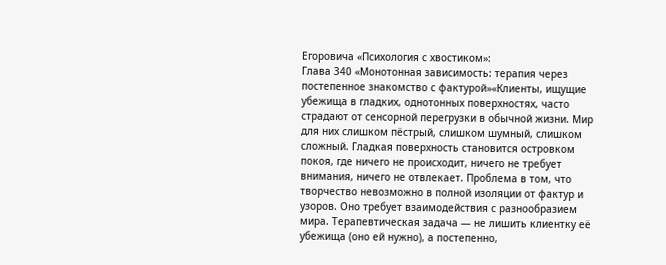Егоровича «Психология с хвостиком»:
Глава 340 «Монотонная зависимость: терапия через постепенное знакомство с фактурой»«Клиенты, ищущие убежища в гладких, однотонных поверхностях, часто страдают от сенсорной перегрузки в обычной жизни. Мир для них слишком пёстрый, слишком шумный, слишком сложный. Гладкая поверхность становится островком покоя, где ничего не происходит, ничего не требует внимания, ничего не отвлекает. Проблема в том, что творчество невозможно в полной изоляции от фактур и узоров. Оно требует взаимодействия с разнообразием мира. Терапевтическая задача — не лишить клиентку её убежища (оно ей нужно), а постепенно,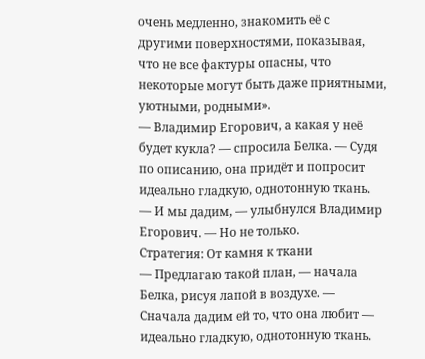очень медленно, знакомить её с другими поверхностями, показывая, что не все фактуры опасны, что некоторые могут быть даже приятными, уютными, родными».
— Владимир Егорович, а какая у неё будет кукла? — спросила Белка. — Судя по описанию, она придёт и попросит идеально гладкую, однотонную ткань.
— И мы дадим, — улыбнулся Владимир Егорович. — Но не только.
Стратегия: От камня к ткани
— Предлагаю такой план, — начала Белка, рисуя лапой в воздухе. — Сначала дадим ей то, что она любит — идеально гладкую, однотонную ткань.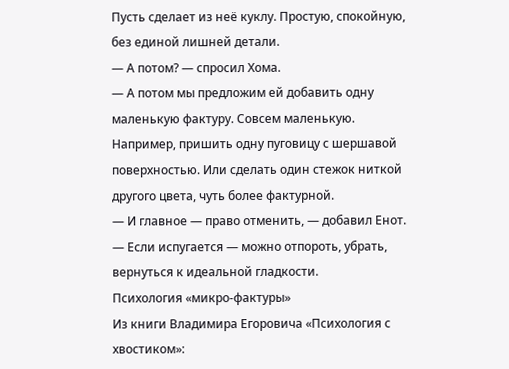Пусть сделает из неё куклу. Простую, спокойную, без единой лишней детали.
— А потом? — спросил Хома.
— А потом мы предложим ей добавить одну маленькую фактуру. Совсем маленькую. Например, пришить одну пуговицу с шершавой поверхностью. Или сделать один стежок ниткой другого цвета, чуть более фактурной.
— И главное — право отменить, — добавил Енот. — Если испугается — можно отпороть, убрать, вернуться к идеальной гладкости.
Психология «микро-фактуры»
Из книги Владимира Егоровича «Психология с хвостиком»: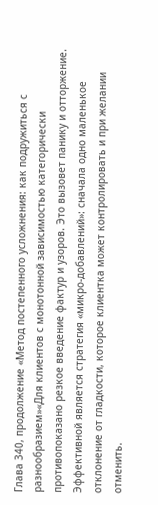Глава 340, продолжение «Метод постепенного усложнения: как подружиться с разнообразием»«Для клиентов с монотонной зависимостью категорически противопоказано резкое введение фактур и узоров. Это вызовет панику и отторжение. Эффективной является стратегия «микро-добавлений»: сначала одно маленькое отклонение от гладкости, которое клиентка может контролировать и при желании отменить.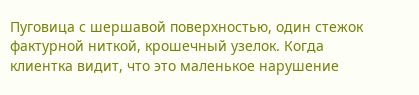Пуговица с шершавой поверхностью, один стежок фактурной ниткой, крошечный узелок. Когда клиентка видит, что это маленькое нарушение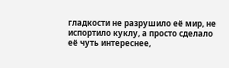гладкости не разрушило её мир, не испортило куклу, а просто сделало её чуть интереснее,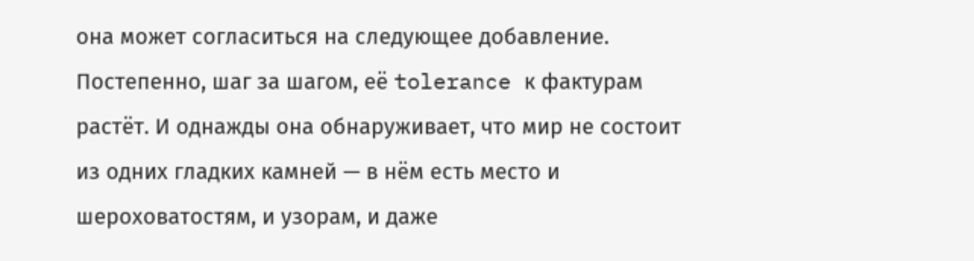она может согласиться на следующее добавление. Постепенно, шаг за шагом, её tolerance к фактурам растёт. И однажды она обнаруживает, что мир не состоит из одних гладких камней — в нём есть место и шероховатостям, и узорам, и даже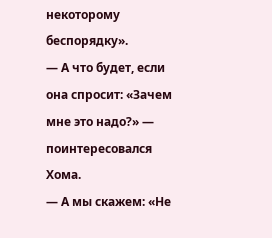некоторому беспорядку».
— А что будет, если она спросит: «Зачем мне это надо?» — поинтересовался Хома.
— А мы скажем: «Не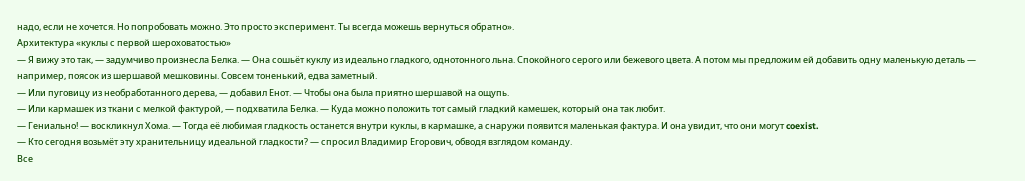надо, если не хочется. Но попробовать можно. Это просто эксперимент. Ты всегда можешь вернуться обратно».
Архитектура «куклы с первой шероховатостью»
— Я вижу это так, — задумчиво произнесла Белка. — Она сошьёт куклу из идеально гладкого, однотонного льна. Спокойного серого или бежевого цвета. А потом мы предложим ей добавить одну маленькую деталь — например, поясок из шершавой мешковины. Совсем тоненький, едва заметный.
— Или пуговицу из необработанного дерева, — добавил Енот. — Чтобы она была приятно шершавой на ощупь.
— Или кармашек из ткани с мелкой фактурой, — подхватила Белка. — Куда можно положить тот самый гладкий камешек, который она так любит.
— Гениально! — воскликнул Хома. — Тогда её любимая гладкость останется внутри куклы, в кармашке, а снаружи появится маленькая фактура. И она увидит, что они могут coexist.
— Кто сегодня возьмёт эту хранительницу идеальной гладкости? — спросил Владимир Егорович, обводя взглядом команду.
Все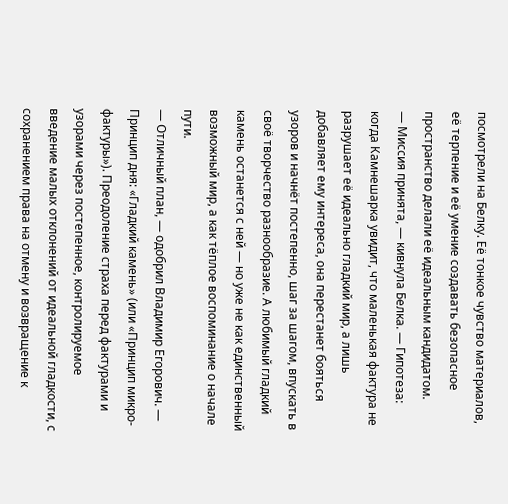посмотрели на Белку. Её тонкое чувство материалов, её терпение и её умение создавать безопасное пространство делали её идеальным кандидатом.
— Миссия принята, — кивнула Белка. — Гипотеза: когда Камнешарка увидит, что маленькая фактура не разрушает её идеально гладкий мир, а лишь добавляет ему интереса, она перестанет бояться узоров и начнёт постепенно, шаг за шагом, впускать в своё творчество разнообразие. А любимый гладкий камень останется с ней — но уже не как единственный возможный мир, а как тёплое воспоминание о начале пути.
— Отличный план, — одобрил Владимир Егорович. — Принцип дня: «Гладкий камень» (или «Принцип микро-фактуры»). Преодоление страха перед фактурами и узорами через постепенное, контролируемое введение малых отклонений от идеальной гладкости, с сохранением права на отмену и возвращение к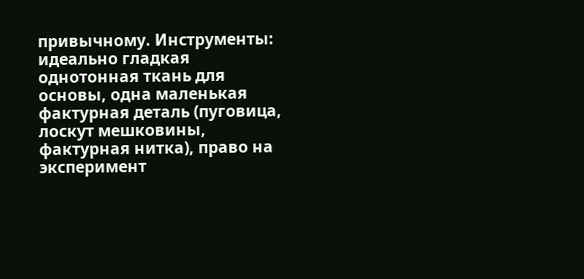привычному. Инструменты: идеально гладкая однотонная ткань для основы, одна маленькая фактурная деталь (пуговица, лоскут мешковины, фактурная нитка), право на эксперимент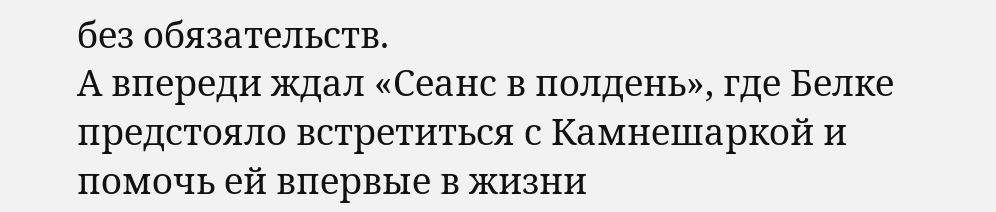без обязательств.
А впереди ждал «Сеанс в полдень», где Белке предстояло встретиться с Камнешаркой и помочь ей впервые в жизни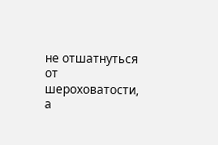не отшатнуться от шероховатости, а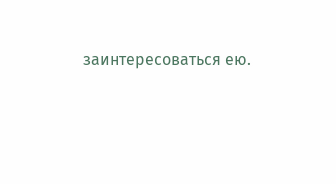заинтересоваться ею.